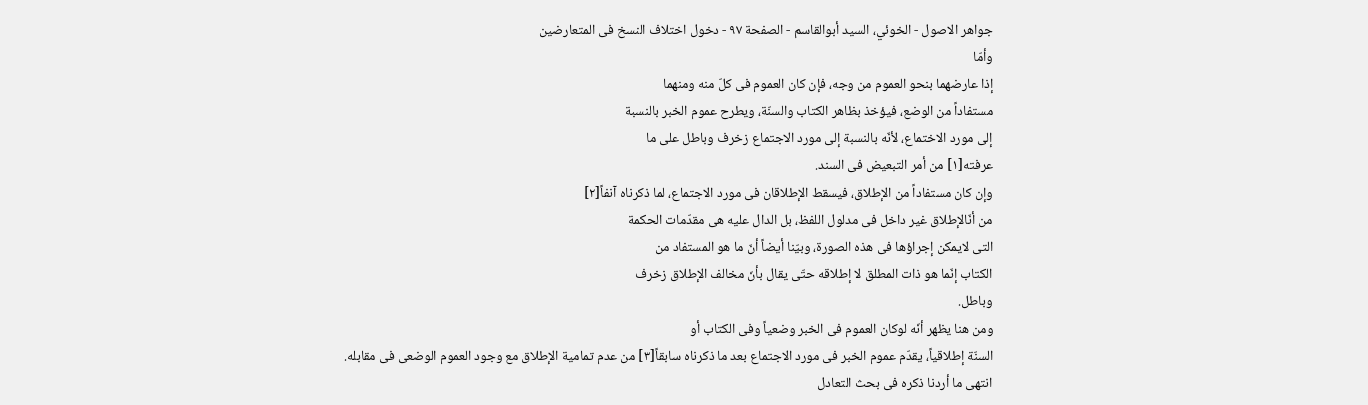جواهر الاصول - الخوئي، السيد أبوالقاسم - الصفحة ٩٧ - دخول اختلاف النسخ فی المتعارضین
وأمّا
إذا عارضهما بنحو العموم من وجه، فإن کان العموم فی کلّ منه ومنهما
مستفاداً من الوضع، فیؤخذ بظاهر الکتاب والسنّة، ویطرح عموم الخبر بالنسبة
إلی مورد الاختماع، لأنّه بالنسبة إلی مورد الاجتماع زخرف وباطل علی ما
عرفته[١] من أمر التبعیض فی السند.
وإن کان مستفاداً من الإطلاق، فیسقط الإطلاقان فی مورد الاجتماع، لما ذکرناه آنفاً[٢]
من أنّالإطلاق غیر داخل فی مدلول اللفظ، بل الدال علیه هی مقدّمات الحکمة
التی لایمکن إجراؤها فی هذه الصورة، وبیّنا أیضاً أنّ ما هو المستفاد من
الکتاب إنّما هو ذات المطلق لا إطلاقه حتّی یقال بأنّ مخالف الإطلاق زخرف
وباطل.
ومن هنا یظهر أنّه لوکان العموم فی الخبر وضعیاً وفی الکتاب أو
السنّة إطلاقیاً، یقدّم عموم الخبر فی مورد الاجتماع بعد ما ذکرناه سابقاً[٣] من عدم تمامیة الإطلاق مع وجود العموم الوضعی فی مقابله.
انتهی ما أردنا ذکره فی بحث التعادل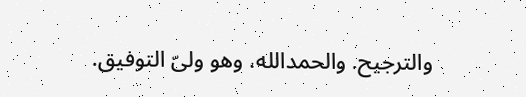والترجیح. والحمدالله، وهو ولیّ التوفیق.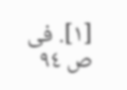[١]. فی ص ٩٤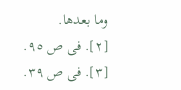وما بعدها.
[٢]. فی ص ٩٥.
[٣]. فی ص ٣٩.